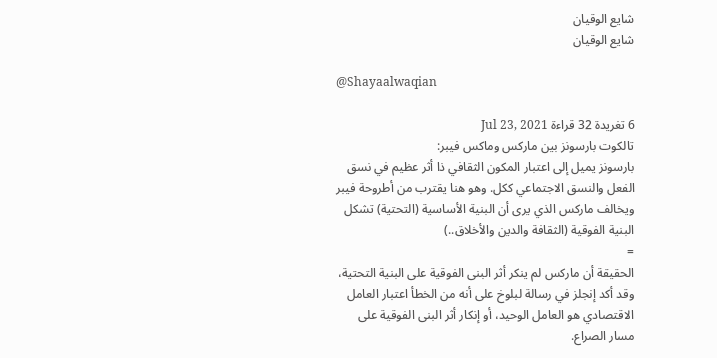شايع الوقيان
شايع الوقيان

@Shayaalwaqian

6 تغريدة 32 قراءة Jul 23, 2021
تالكوت بارسونز بين ماركس وماكس فيبر:
بارسونز يميل إلى اعتبار المكون الثقافي ذا أثر عظيم في نسق الفعل والنسق الاجتماعي ككل. وهو هنا يقترب من أطروحة فيبر ويخالف ماركس الذي يرى أن البنية الأساسية (التحتية) تشكل البنية الفوقية (الثقافة والدين والأخلاق..)
=
الحقيقة أن ماركس لم ينكر أثر البنى الفوقية على البنية التحتية، وقد أكد إنجلز في رسالة لبلوخ على أنه من الخطأ اعتبار العامل الاقتصادي هو العامل الوحيد، أو إنكار أثر البنى الفوقية على مسار الصراع.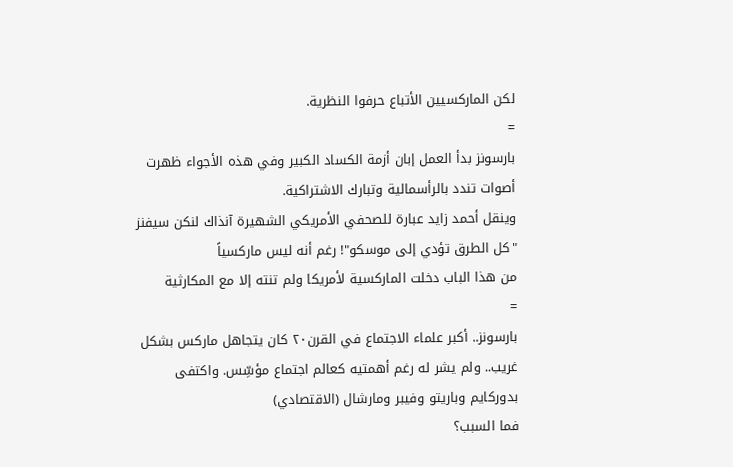لكن الماركسيين الأتباع حرفوا النظرية.
=
بارسونز بدأ العمل إبان أزمة الكساد الكبير وفي هذه الأجواء ظهرت أصوات تندد بالرأسمالية وتبارك الاشتراكية.
وينقل أحمد زايد عبارة للصحفي الأمريكي الشهيرة آنذاك لنكن سيفنز "كل الطرق تؤدي إلى موسكو"! رغم أنه ليس ماركسياً
من هذا الباب دخلت الماركسية لأمريكا ولم تنته إلا مع المكارثية
=
بارسونز.. أكبر علماء الاجتماع في القرن٢٠ كان يتجاهل ماركس بشكل غريب.. ولم يشر له رغم أهمتيه كعالم اجتماع مؤسِّس. واكتفى بدوركايم وباريتو وفيبر ومارشال (الاقتصادي)
فما السبب؟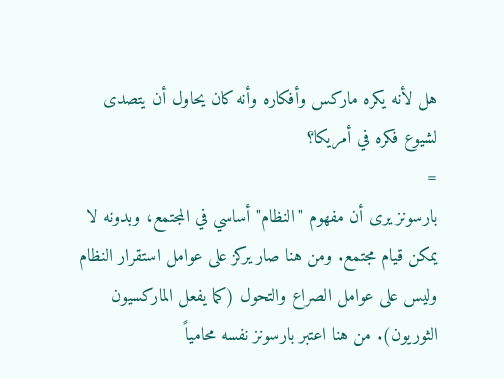هل لأنه يكره ماركس وأفكاره وأنه كان يحاول أن يتصدى لشيوع فكره في أمريكا؟
=
بارسونز يرى أن مفهوم "النظام" أساسي في المجتمع، وبدونه لا يمكن قيام مجتمع. ومن هنا صار يركز على عوامل استقرار النظام وليس على عوامل الصراع والتحول (كما يفعل الماركسيون الثوريون). من هنا اعتبر بارسونز نفسه محامياً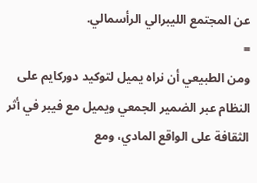عن المجتمع الليبرالي الرأسمالي.
=
ومن الطبيعي أن نراه يميل لتوكيد دوركايم على النظام عبر الضمير الجمعي ويميل مع فيبر في أثر الثقافة على الواقع المادي، ومع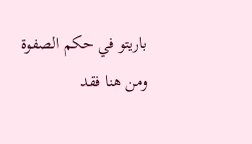باريتو في حكم الصفوة
ومن هنا فقد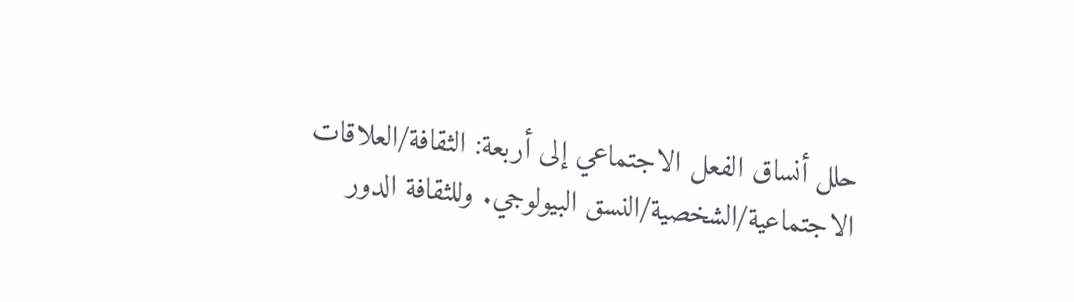حلل أنساق الفعل الاجتماعي إلى أربعة: الثقافة/العلاقات الاجتماعية/الشخصية/النسق البيولوجي. وللثقافة الدور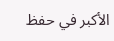الأكبر في حفظ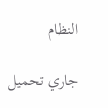النظام

جاري تحميل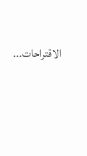الاقتراحات...